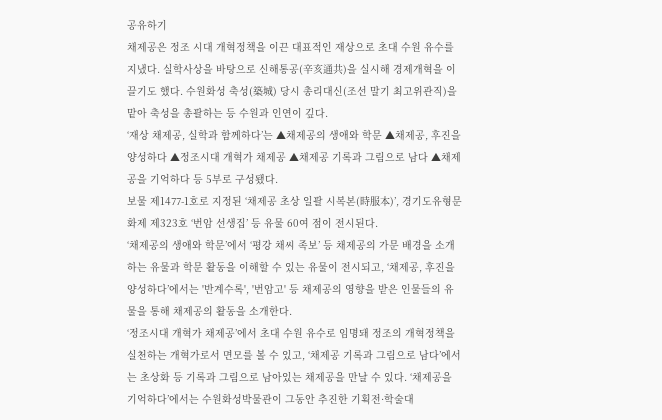공유하기
채제공은 정조 시대 개혁정책을 이끈 대표적인 재상으로 초대 수원 유수를 지냈다. 실학사상을 바탕으로 신해통공(辛亥通共)을 실시해 경제개혁을 이끌기도 했다. 수원화성 축성(築城) 당시 총리대신(조선 말기 최고위관직)을 맡아 축성을 총괄하는 등 수원과 인연이 깊다.
‘재상 채제공, 실학과 함께하다’는 ▲채제공의 생애와 학문 ▲채제공, 후진을 양성하다 ▲정조시대 개혁가 채제공 ▲채제공 기록과 그림으로 남다 ▲채제공을 기억하다 등 5부로 구성됐다.
보물 제1477-1호로 지정된 ‘채제공 초상 일괄 시복본(時服本)’, 경기도유형문화제 제323호 ‘번암 선생집’ 등 유물 60여 점이 전시된다.
‘채제공의 생애와 학문’에서 ‘평강 채씨 족보’ 등 채제공의 가문 배경을 소개하는 유물과 학문 활동을 이해할 수 있는 유물이 전시되고, ‘채제공, 후진을 양성하다’에서는 '반계수록', '번암고' 등 채제공의 영향을 받은 인물들의 유물을 통해 채제공의 활동을 소개한다.
‘정조시대 개혁가 채제공’에서 초대 수원 유수로 임명돼 정조의 개혁정책을 실천하는 개혁가로서 면모를 볼 수 있고, ‘채제공 기록과 그림으로 남다’에서는 초상화 등 기록과 그림으로 남아있는 채제공을 만날 수 있다. ‘채제공을 기억하다’에서는 수원화성박물관이 그동안 추진한 기획전·학술대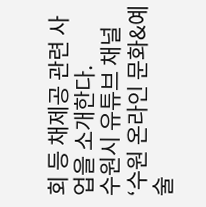회 등 채제공 관련 사업을 소개한다.
수원시 유튜브 채널 ‘수원 온라인 문화&예술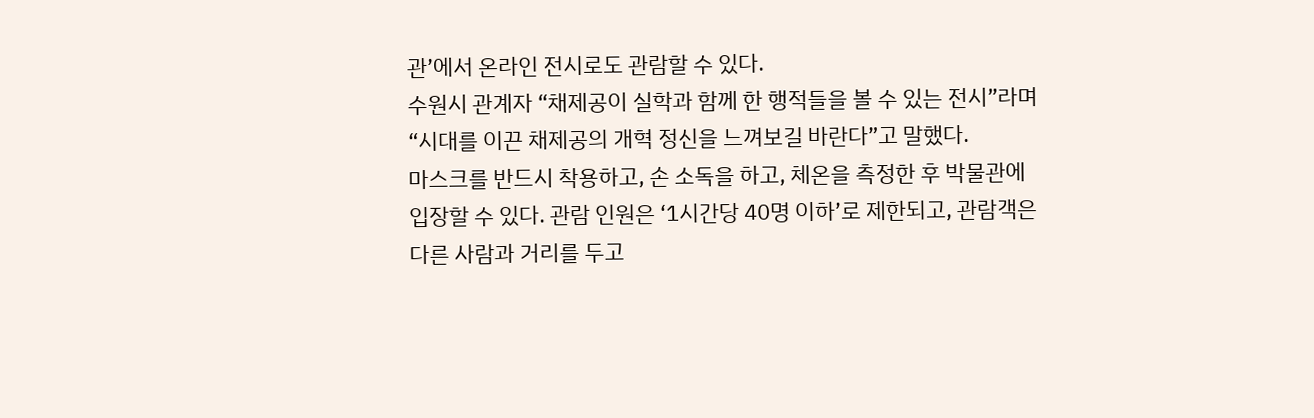관’에서 온라인 전시로도 관람할 수 있다.
수원시 관계자 “채제공이 실학과 함께 한 행적들을 볼 수 있는 전시”라며 “시대를 이끈 채제공의 개혁 정신을 느껴보길 바란다”고 말했다.
마스크를 반드시 착용하고, 손 소독을 하고, 체온을 측정한 후 박물관에 입장할 수 있다. 관람 인원은 ‘1시간당 40명 이하’로 제한되고, 관람객은 다른 사람과 거리를 두고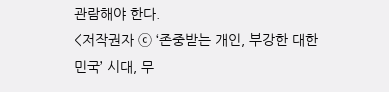관람해야 한다.
<저작권자 ⓒ ‘존중받는 개인, 부강한 대한민국’ 시대, 무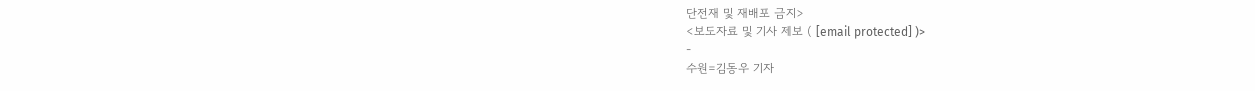단전재 및 재배포 금지>
<보도자료 및 기사 제보 ( [email protected] )>
-
수원=김동우 기자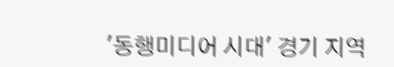'동행미디어 시대' 경기 지역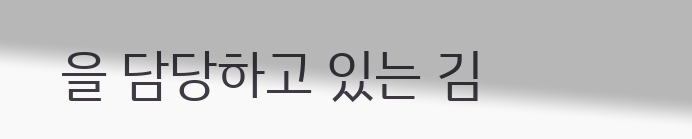을 담당하고 있는 김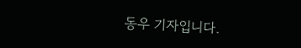동우 기자입니다.